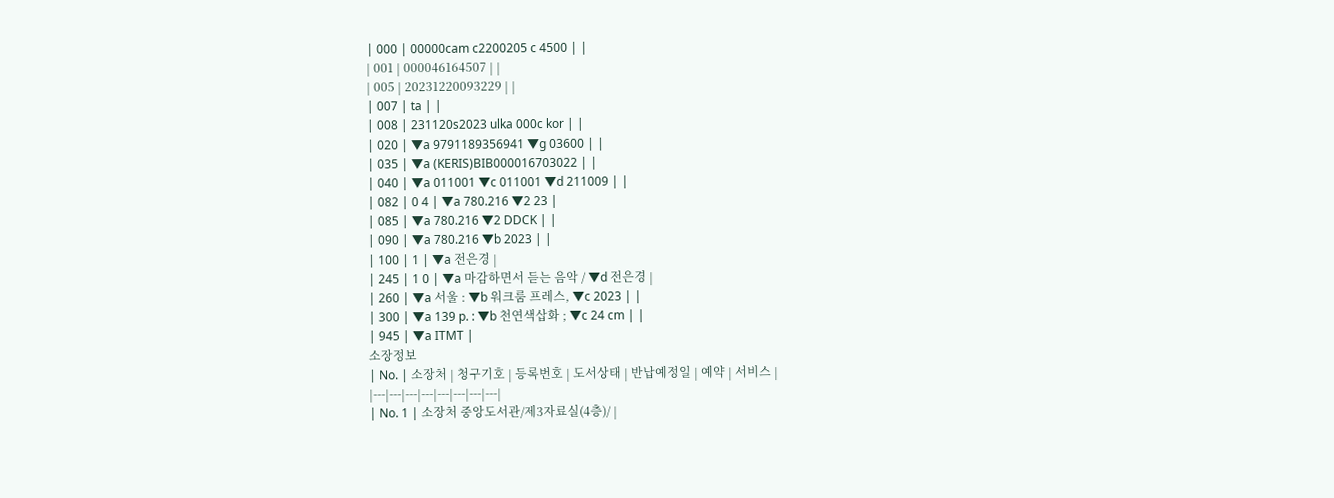| 000 | 00000cam c2200205 c 4500 | |
| 001 | 000046164507 | |
| 005 | 20231220093229 | |
| 007 | ta | |
| 008 | 231120s2023 ulka 000c kor | |
| 020 | ▼a 9791189356941 ▼g 03600 | |
| 035 | ▼a (KERIS)BIB000016703022 | |
| 040 | ▼a 011001 ▼c 011001 ▼d 211009 | |
| 082 | 0 4 | ▼a 780.216 ▼2 23 |
| 085 | ▼a 780.216 ▼2 DDCK | |
| 090 | ▼a 780.216 ▼b 2023 | |
| 100 | 1 | ▼a 전은경 |
| 245 | 1 0 | ▼a 마감하면서 듣는 음악 / ▼d 전은경 |
| 260 | ▼a 서울 : ▼b 워크룸 프레스, ▼c 2023 | |
| 300 | ▼a 139 p. : ▼b 천연색삽화 ; ▼c 24 cm | |
| 945 | ▼a ITMT |
소장정보
| No. | 소장처 | 청구기호 | 등록번호 | 도서상태 | 반납예정일 | 예약 | 서비스 |
|---|---|---|---|---|---|---|---|
| No. 1 | 소장처 중앙도서관/제3자료실(4층)/ |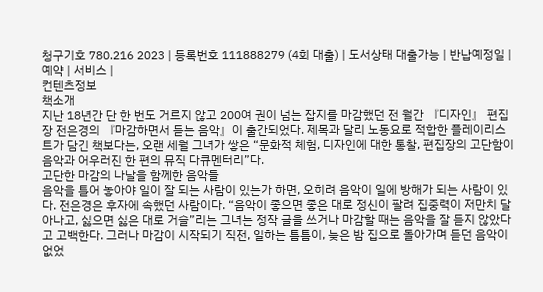청구기호 780.216 2023 | 등록번호 111888279 (4회 대출) | 도서상태 대출가능 | 반납예정일 | 예약 | 서비스 |
컨텐츠정보
책소개
지난 18년간 단 한 번도 거르지 않고 200여 권이 넘는 잡지를 마감했던 전 월간 『디자인』 편집장 전은경의 『마감하면서 듣는 음악』이 출간되었다. 제목과 달리 노동요로 적합한 플레이리스트가 담긴 책보다는, 오랜 세월 그녀가 쌓은 “문화적 체험, 디자인에 대한 통찰, 편집장의 고단함이 음악과 어우러진 한 편의 뮤직 다큐멘터리”다.
고단한 마감의 나날을 함께한 음악들
음악을 틀어 놓아야 일이 잘 되는 사람이 있는가 하면, 오히려 음악이 일에 방해가 되는 사람이 있다. 전은경은 후자에 속했던 사람이다. “음악이 좋으면 좋은 대로 정신이 팔려 집중력이 저만치 달아나고, 싫으면 싫은 대로 거슬”리는 그녀는 정작 글을 쓰거나 마감할 때는 음악을 잘 듣지 않았다고 고백한다. 그러나 마감이 시작되기 직전, 일하는 틈틈이, 늦은 밤 집으로 돌아가며 듣던 음악이 없었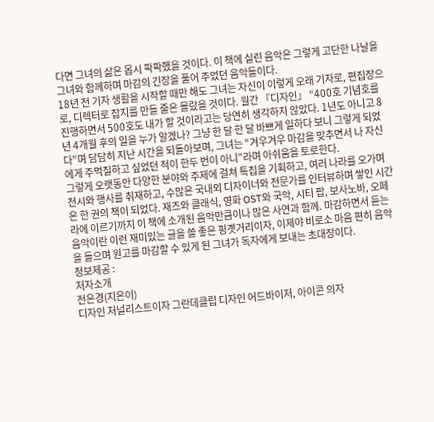다면 그녀의 삶은 몹시 팍팍했을 것이다. 이 책에 실린 음악은 그렇게 고단한 나날을 그녀와 함께하며 마감의 긴장을 풀어 주었던 음악들이다.
18년 전 기자 생활을 시작할 때만 해도 그녀는 자신이 이렇게 오래 기자로, 편집장으로, 디렉터로 잡지를 만들 줄은 몰랐을 것이다. 월간 『디자인』 “400호 기념호를 진행하면서 500호도 내가 할 것이라고는 당연히 생각하지 않았다. 1년도 아니고 8년 4개월 후의 일을 누가 알겠나? 그냥 한 달 한 달 바쁘게 일하다 보니 그렇게 되었다”며 담담히 지난 시간을 되돌아보며, 그녀는 “겨우겨우 마감을 맞추면서 나 자신에게 주먹질하고 싶었던 적이 한두 번이 아니”라며 아쉬움을 토로한다.
그렇게 오랫동안 다양한 분야와 주제에 걸쳐 특집을 기획하고, 여러 나라를 오가며 전시와 행사를 취재하고, 수많은 국내외 디자이너와 전문가를 인터뷰하며 쌓인 시간은 한 권의 책이 되었다. 재즈와 클래식, 영화 OST와 국악, 시티 팝, 보사노바, 오페라에 이르기까지 이 책에 소개된 음악만큼이나 많은 사연과 함께. 마감하면서 듣는 음악이란 이런 재미있는 글을 쓸 좋은 핑곗거리이자, 이제야 비로소 마음 편히 음악을 들으며 원고를 마감할 수 있게 된 그녀가 독자에게 보내는 초대장이다.
정보제공 :
저자소개
전은경(지은이)
디자인 저널리스트이자 그란데클립 디자인 어드바이저, 아이콘 의자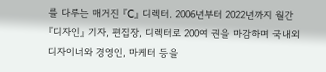를 다루는 매거진 『C』 디렉터. 2006년부터 2022년까지 월간 『디자인』 기자, 편집장, 디렉터로 200여 권을 마감하며 국내외 디자이너와 경영인, 마케터 등을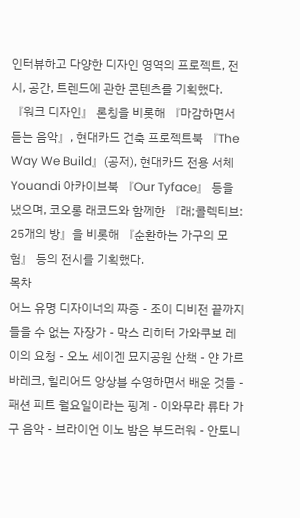인터뷰하고 다양한 디자인 영역의 프로젝트, 전시, 공간, 트렌드에 관한 콘텐츠를 기획했다. 『워크 디자인』 론칭을 비롯해 『마감하면서 듣는 음악』, 현대카드 건축 프로젝트북 『The Way We Build』(공저), 현대카드 전용 서체 Youandi 아카이브북 『Our Tyface』 등을 냈으며, 코오롱 래코드와 함께한 『래;콜렉티브: 25개의 방』을 비롯해 『순환하는 가구의 모험』 등의 전시를 기획했다.
목차
어느 유명 디자이너의 짜증 - 조이 디비전 끝까지 들을 수 없는 자장가 - 막스 리히터 가와쿠보 레이의 요청 - 오노 세이겐 묘지공원 산책 - 얀 가르바레크, 힐리어드 앙상블 수영하면서 배운 것들 - 패션 피트 월요일이라는 핑계 - 이와무라 류타 가구 음악 - 브라이언 이노 밤은 부드러워 - 안토니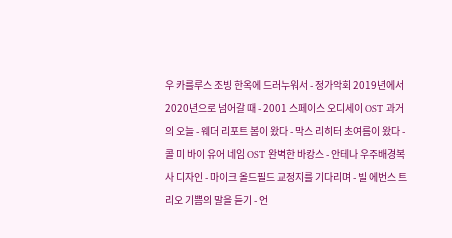우 카를루스 조빙 한옥에 드러누워서 - 정가악회 2019년에서 2020년으로 넘어갈 때 - 2001 스페이스 오디세이 OST 과거의 오늘 - 웨더 리포트 봄이 왔다 - 막스 리히터 초여름이 왔다 - 콜 미 바이 유어 네임 OST 완벽한 바캉스 - 안테나 우주배경복사 디자인 - 마이크 올드필드 교정지를 기다리며 - 빌 에번스 트리오 기쁨의 말을 듣기 - 언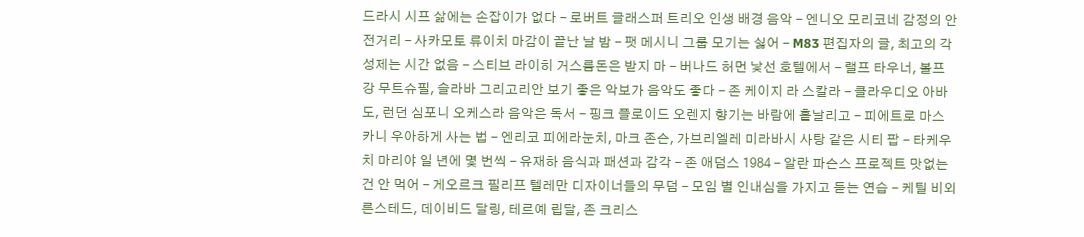드라시 시프 삶에는 손잡이가 없다 - 로버트 글래스퍼 트리오 인생 배경 음악 - 엔니오 모리코네 감정의 안전거리 - 사카모토 류이치 마감이 끝난 날 밤 - 팻 메시니 그룹 모기는 싫어 - M83 편집자의 글, 최고의 각성제는 시간 없음 - 스티브 라이히 거스름돈은 받지 마 - 버나드 허먼 낯선 호텔에서 - 랠프 타우너, 볼프강 무트슈필, 슬라바 그리고리안 보기 좋은 악보가 음악도 좋다 - 존 케이지 라 스칼라 - 클라우디오 아바도, 런던 심포니 오케스라 음악은 독서 - 핑크 플로이드 오렌지 향기는 바람에 흩날리고 - 피에트로 마스카니 우아하게 사는 법 - 엔리코 피에라눈치, 마크 존슨, 가브리엘레 미라바시 사탕 같은 시티 팝 - 타케우치 마리야 일 년에 몇 번씩 - 유재하 음식과 패션과 감각 - 존 애덤스 1984 - 알란 파슨스 프로젝트 맛없는 건 안 먹어 - 게오르크 필리프 텔레만 디자이너들의 무덤 - 모임 별 인내심을 가지고 듣는 연습 - 케틸 비외른스테드, 데이비드 달링, 테르예 립달, 존 크리스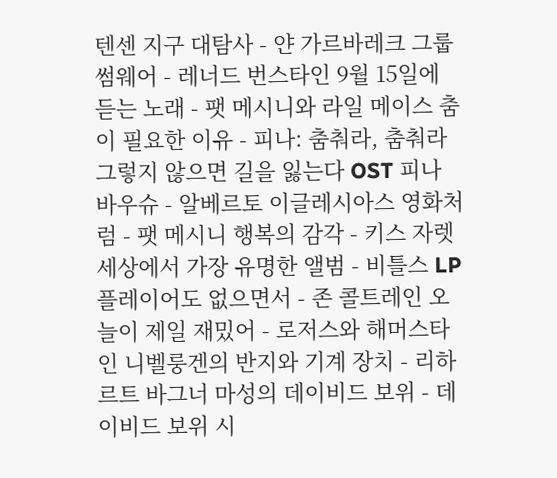텐센 지구 대탐사 - 얀 가르바레크 그룹 썸웨어 - 레너드 번스타인 9월 15일에 듣는 노래 - 팻 메시니와 라일 메이스 춤이 필요한 이유 - 피나: 춤춰라, 춤춰라 그렇지 않으면 길을 잃는다 OST 피나 바우슈 - 알베르토 이글레시아스 영화처럼 - 팻 메시니 행복의 감각 - 키스 자렛 세상에서 가장 유명한 앨범 - 비틀스 LP 플레이어도 없으면서 - 존 콜트레인 오늘이 제일 재밌어 - 로저스와 해머스타인 니벨룽겐의 반지와 기계 장치 - 리하르트 바그너 마성의 데이비드 보위 - 데이비드 보위 시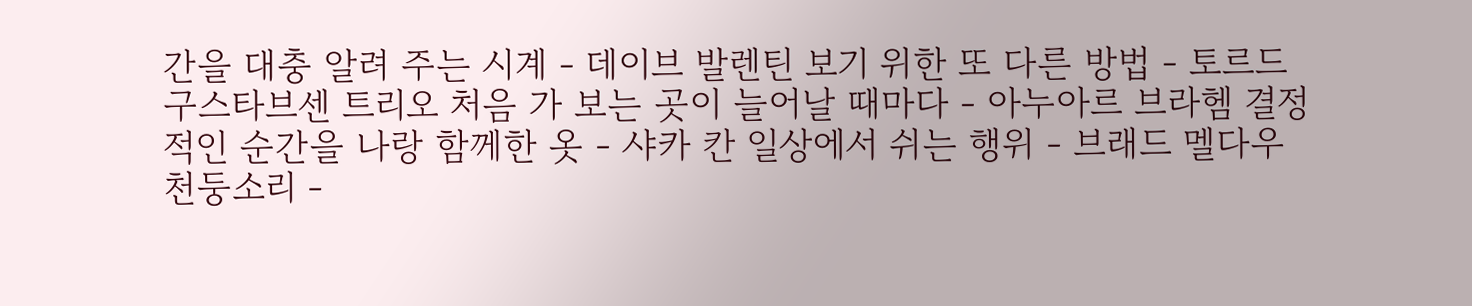간을 대충 알려 주는 시계 - 데이브 발렌틴 보기 위한 또 다른 방법 - 토르드 구스타브센 트리오 처음 가 보는 곳이 늘어날 때마다 - 아누아르 브라헴 결정적인 순간을 나랑 함께한 옷 - 샤카 칸 일상에서 쉬는 행위 - 브래드 멜다우 천둥소리 -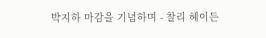박지하 마감을 기념하며 - 찰리 헤이든